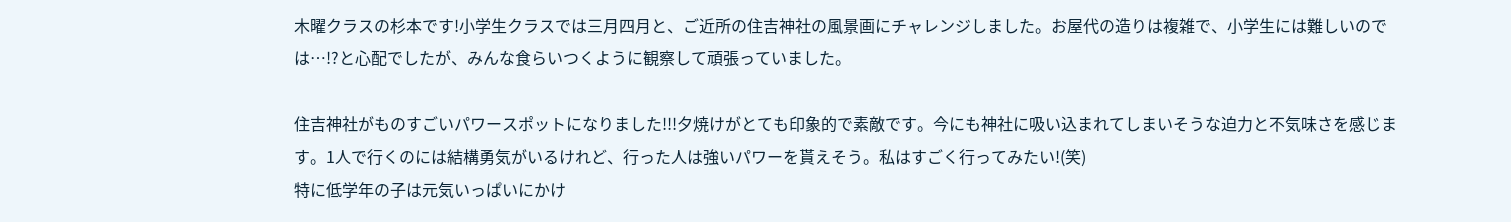木曜クラスの杉本です!小学生クラスでは三月四月と、ご近所の住吉神社の風景画にチャレンジしました。お屋代の造りは複雑で、小学生には難しいのでは…!?と心配でしたが、みんな食らいつくように観察して頑張っていました。

住吉神社がものすごいパワースポットになりました!!!夕焼けがとても印象的で素敵です。今にも神社に吸い込まれてしまいそうな迫力と不気味さを感じます。1人で行くのには結構勇気がいるけれど、行った人は強いパワーを貰えそう。私はすごく行ってみたい!(笑)
特に低学年の子は元気いっぱいにかけ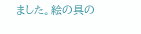ました。絵の具の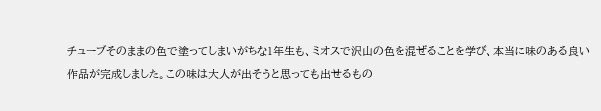チューブそのままの色で塗ってしまいがちな1年生も、ミオスで沢山の色を混ぜることを学び、本当に味のある良い作品が完成しました。この味は大人が出そうと思っても出せるもの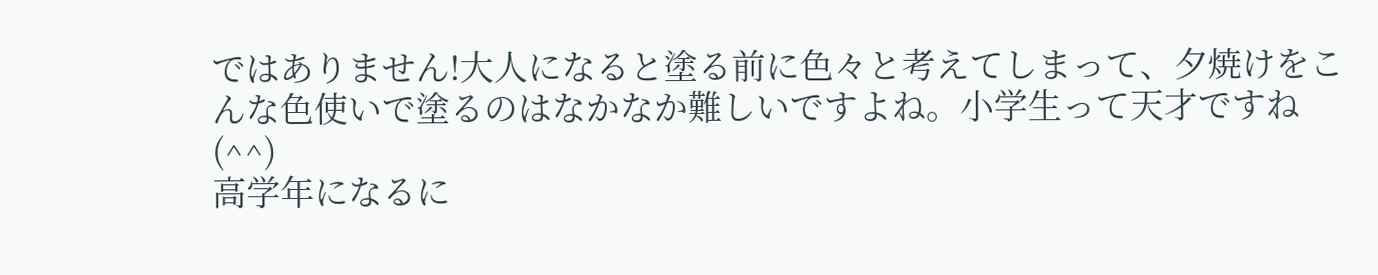ではありません!大人になると塗る前に色々と考えてしまって、夕焼けをこんな色使いで塗るのはなかなか難しいですよね。小学生って天才ですね(^^)
高学年になるに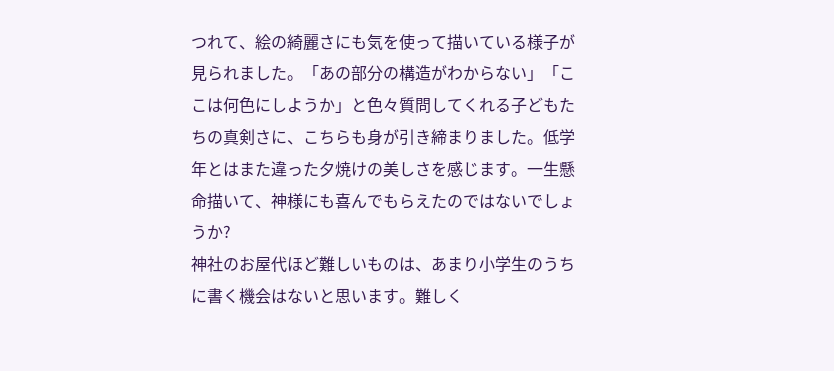つれて、絵の綺麗さにも気を使って描いている様子が見られました。「あの部分の構造がわからない」「ここは何色にしようか」と色々質問してくれる子どもたちの真剣さに、こちらも身が引き締まりました。低学年とはまた違った夕焼けの美しさを感じます。一生懸命描いて、神様にも喜んでもらえたのではないでしょうか?
神社のお屋代ほど難しいものは、あまり小学生のうちに書く機会はないと思います。難しく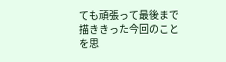ても頑張って最後まで描ききった今回のことを思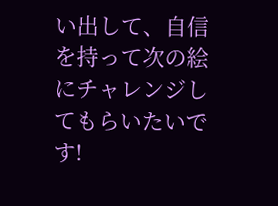い出して、自信を持って次の絵にチャレンジしてもらいたいです!